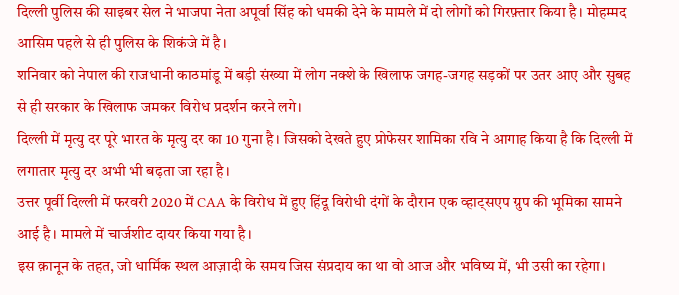दिल्ली पुलिस की साइबर सेल ने भाजपा नेता अपूर्वा सिंह को धमकी देने के मामले में दो लोगों को गिरफ़्तार किया है। मोहम्मद आसिम पहले से ही पुलिस के शिकंजे में है।
शनिवार को नेपाल की राजधानी काठमांडू में बड़ी संख्या में लोग नक्शे के खिलाफ जगह-जगह सड़कों पर उतर आए और सुबह से ही सरकार के खिलाफ जमकर विरोध प्रदर्शन करने लगे।
दिल्ली में मृत्यु दर पूरे भारत के मृत्यु दर का 10 गुना है। जिसको देखते हुए प्रोफेसर शामिका रवि ने आगाह किया है कि दिल्ली में लगातार मृत्यु दर अभी भी बढ़ता जा रहा है।
उत्तर पूर्वी दिल्ली में फरवरी 2020 में CAA के विरोध में हुए हिंदू विरोधी दंगों के दौरान एक व्हाट्सएप ग्रुप की भूमिका सामने आई है। मामले में चार्जशीट दायर किया गया है।
इस क़ानून के तहत, जो धार्मिक स्थल आज़ादी के समय जिस संप्रदाय का था वो आज और भविष्य में, भी उसी का रहेगा।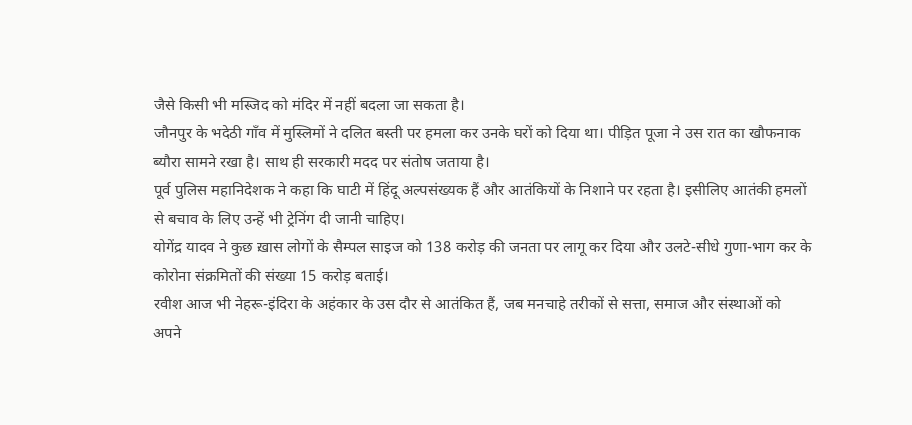जैसे किसी भी मस्जिद को मंदिर में नहीं बदला जा सकता है।
जौनपुर के भदेठी गॉंव में मुस्लिमों ने दलित बस्ती पर हमला कर उनके घरों को दिया था। पीड़ित पूजा ने उस रात का खौफनाक ब्यौरा सामने रखा है। साथ ही सरकारी मदद पर संतोष जताया है।
पूर्व पुलिस महानिदेशक ने कहा कि घाटी में हिंदू अल्पसंख्यक हैं और आतंकियों के निशाने पर रहता है। इसीलिए आतंकी हमलों से बचाव के लिए उन्हें भी ट्रेनिंग दी जानी चाहिए।
योगेंद्र यादव ने कुछ ख़ास लोगों के सैम्पल साइज को 138 करोड़ की जनता पर लागू कर दिया और उलटे-सीधे गुणा-भाग कर के कोरोना संक्रमितों की संख्या 15 करोड़ बताई।
रवीश आज भी नेहरू-इंदिरा के अहंकार के उस दौर से आतंकित हैं, जब मनचाहे तरीकों से सत्ता, समाज और संस्थाओं को अपने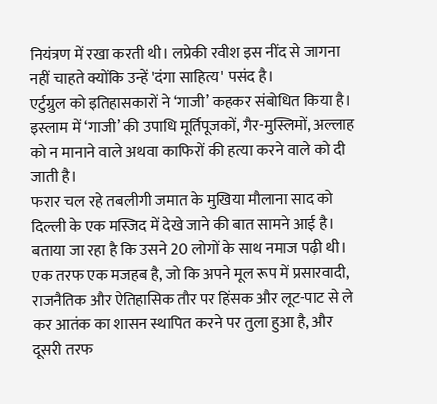नियंत्रण में रखा करती थी। लप्रेकी रवीश इस नींद से जागना नहीं चाहते क्योंकि उन्हें 'दंगा साहित्य' पसंद है।
एर्टुग्रुल को इतिहासकारों ने ‘गाजी’ कहकर संबोधित किया है। इस्लाम में ‘गाजी’ की उपाधि मूर्तिपूजकों, गैर-मुस्लिमों, अल्लाह को न मानाने वाले अथवा काफिरों की हत्या करने वाले को दी जाती है।
फरार चल रहे तबलीगी जमात के मुखिया मौलाना साद को दिल्ली के एक मस्जिद में देखे जाने की बात सामने आई है। बताया जा रहा है कि उसने 20 लोगों के साथ नमाज पढ़ी थी।
एक तरफ एक मजहब है, जो कि अपने मूल रूप में प्रसारवादी, राजनैतिक और ऐतिहासिक तौर पर हिंसक और लूट-पाट से ले कर आतंक का शासन स्थापित करने पर तुला हुआ है, और दूसरी तरफ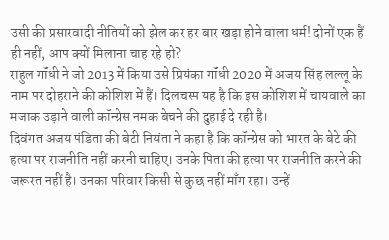उसी की प्रसारवादी नीतियों को झेल कर हर बार खड़ा होने वाला धर्म! दोनों एक हैं ही नहीं, आप क्यों मिलाना चाह रहे हो?
राहुल गॉंधी ने जो 2013 में किया उसे प्रियंका गॉंधी 2020 में अजय सिंह लल्लू के नाम पर दोहराने की कोशिश में हैं। दिलचस्प यह है कि इस कोशिश में चायवाले का मजाक उड़ाने वाली कॉन्ग्रेस नमक बेचने की दुहाई दे रही है।
दिवंगत अजय पंडिता की बेटी नियंता ने कहा है कि कॉन्ग्रेस को भारत के बेटे की हत्या पर राजनीति नहीं करनी चाहिए। उनके पिता की हत्या पर राजनीति करने की जरूरत नहीं है। उनका परिवार किसी से कुछ नहीं माँग रहा। उन्हें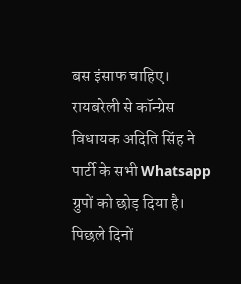बस इंसाफ चाहिए।
रायबरेली से कॉन्ग्रेस विधायक अदिति सिंह ने पार्टी के सभी Whatsapp ग्रुपों को छोड़ दिया है। पिछले दिनों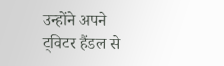उन्होंने अपने ट्विटर हैंडल से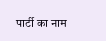पार्टी का नाम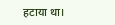हटाया था।